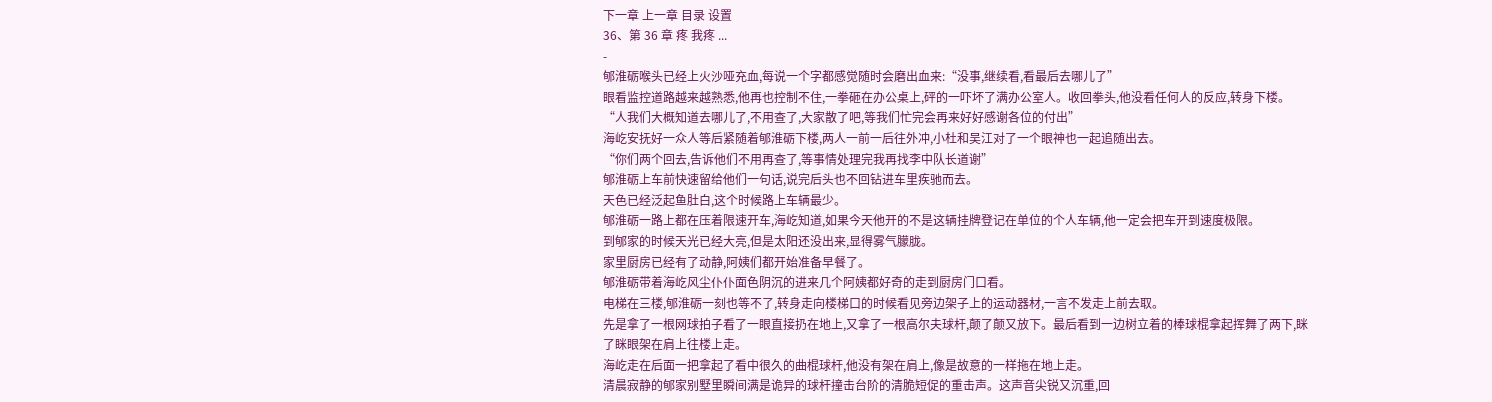下一章 上一章 目录 设置
36、第 36 章 疼 我疼 ...
-
郇淮砺喉头已经上火沙哑充血,每说一个字都感觉随时会磨出血来:“没事,继续看,看最后去哪儿了”
眼看监控道路越来越熟悉,他再也控制不住,一拳砸在办公桌上,砰的一吓坏了满办公室人。收回拳头,他没看任何人的反应,转身下楼。
“人我们大概知道去哪儿了,不用查了,大家散了吧,等我们忙完会再来好好感谢各位的付出”
海屹安抚好一众人等后紧随着郇淮砺下楼,两人一前一后往外冲,小杜和吴江对了一个眼神也一起追随出去。
“你们两个回去,告诉他们不用再查了,等事情处理完我再找李中队长道谢”
郇淮砺上车前快速留给他们一句话,说完后头也不回钻进车里疾驰而去。
天色已经泛起鱼肚白,这个时候路上车辆最少。
郇淮砺一路上都在压着限速开车,海屹知道,如果今天他开的不是这辆挂牌登记在单位的个人车辆,他一定会把车开到速度极限。
到郇家的时候天光已经大亮,但是太阳还没出来,显得雾气朦胧。
家里厨房已经有了动静,阿姨们都开始准备早餐了。
郇淮砺带着海屹风尘仆仆面色阴沉的进来几个阿姨都好奇的走到厨房门口看。
电梯在三楼,郇淮砺一刻也等不了,转身走向楼梯口的时候看见旁边架子上的运动器材,一言不发走上前去取。
先是拿了一根网球拍子看了一眼直接扔在地上,又拿了一根高尔夫球杆,颠了颠又放下。最后看到一边树立着的棒球棍拿起挥舞了两下,眯了眯眼架在肩上往楼上走。
海屹走在后面一把拿起了看中很久的曲棍球杆,他没有架在肩上,像是故意的一样拖在地上走。
清晨寂静的郇家别墅里瞬间满是诡异的球杆撞击台阶的清脆短促的重击声。这声音尖锐又沉重,回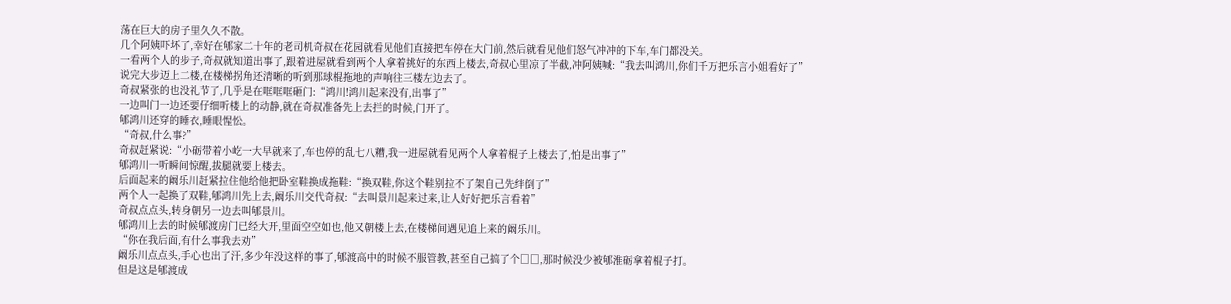荡在巨大的房子里久久不散。
几个阿姨吓坏了,幸好在郇家二十年的老司机奇叔在花园就看见他们直接把车停在大门前,然后就看见他们怒气冲冲的下车,车门都没关。
一看两个人的步子,奇叔就知道出事了,跟着进屋就看到两个人拿着挑好的东西上楼去,奇叔心里凉了半截,冲阿姨喊:“我去叫鸿川,你们千万把乐言小姐看好了”
说完大步迈上二楼,在楼梯拐角还清晰的听到那球棍拖地的声响往三楼左边去了。
奇叔紧张的也没礼节了,几乎是在哐哐哐砸门:“鸿川!鸿川起来没有,出事了”
一边叫门一边还要仔细听楼上的动静,就在奇叔准备先上去拦的时候,门开了。
郇鸿川还穿的睡衣,睡眼惺忪。
“奇叔,什么事?”
奇叔赶紧说:“小砺带着小屹一大早就来了,车也停的乱七八糟,我一进屋就看见两个人拿着棍子上楼去了,怕是出事了”
郇鸿川一听瞬间惊醒,拔腿就要上楼去。
后面起来的阚乐川赶紧拉住他给他把卧室鞋换成拖鞋:“换双鞋,你这个鞋别拉不了架自己先绊倒了”
两个人一起换了双鞋,郇鸿川先上去,阚乐川交代奇叔:“去叫景川起来过来,让人好好把乐言看着”
奇叔点点头,转身朝另一边去叫郇景川。
郇鸿川上去的时候郇渡房门已经大开,里面空空如也,他又朝楼上去,在楼梯间遇见追上来的阚乐川。
“你在我后面,有什么事我去劝”
阚乐川点点头,手心也出了汗,多少年没这样的事了,郇渡高中的时候不服管教,甚至自己搞了个□□,那时候没少被郇淮砺拿着棍子打。
但是这是郇渡成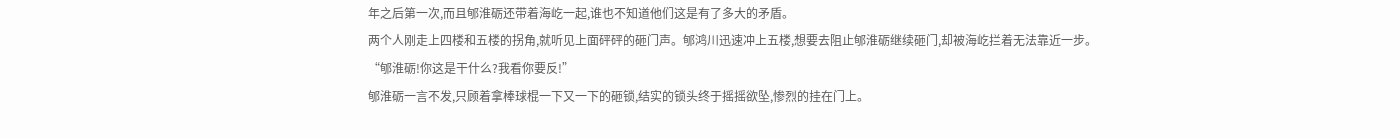年之后第一次,而且郇淮砺还带着海屹一起,谁也不知道他们这是有了多大的矛盾。
两个人刚走上四楼和五楼的拐角,就听见上面砰砰的砸门声。郇鸿川迅速冲上五楼,想要去阻止郇淮砺继续砸门,却被海屹拦着无法靠近一步。
“郇淮砺!你这是干什么?我看你要反!”
郇淮砺一言不发,只顾着拿棒球棍一下又一下的砸锁,结实的锁头终于摇摇欲坠,惨烈的挂在门上。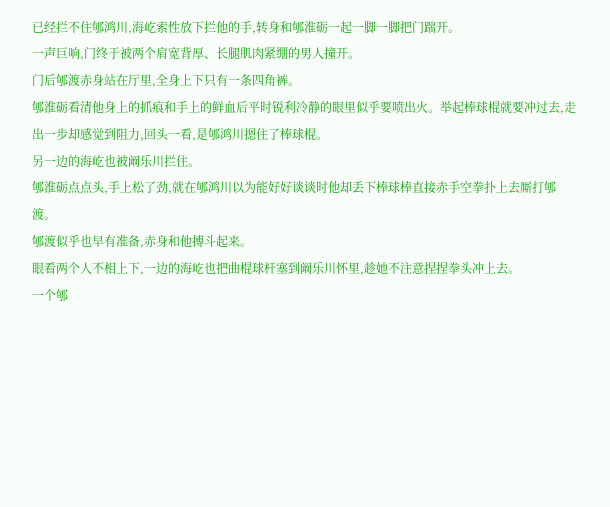已经拦不住郇鸿川,海屹索性放下拦他的手,转身和郇淮砺一起一脚一脚把门踹开。
一声巨响,门终于被两个肩宽背厚、长腿肌肉紧绷的男人撞开。
门后郇渡赤身站在厅里,全身上下只有一条四角裤。
郇淮砺看清他身上的抓痕和手上的鲜血后平时锐利冷静的眼里似乎要喷出火。举起棒球棍就要冲过去,走出一步却感觉到阻力,回头一看,是郇鸿川摁住了棒球棍。
另一边的海屹也被阚乐川拦住。
郇淮砺点点头,手上松了劲,就在郇鸿川以为能好好谈谈时他却丢下棒球棒直接赤手空拳扑上去厮打郇渡。
郇渡似乎也早有准备,赤身和他搏斗起来。
眼看两个人不相上下,一边的海屹也把曲棍球杆塞到阚乐川怀里,趁她不注意捏捏拳头冲上去。
一个郇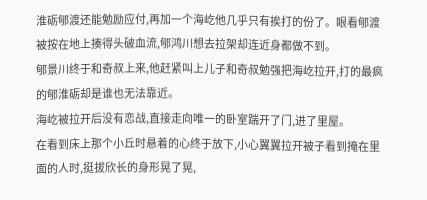淮砺郇渡还能勉励应付,再加一个海屹他几乎只有挨打的份了。眼看郇渡被按在地上揍得头破血流,郇鸿川想去拉架却连近身都做不到。
郇景川终于和奇叔上来,他赶紧叫上儿子和奇叔勉强把海屹拉开,打的最疯的郇淮砺却是谁也无法靠近。
海屹被拉开后没有恋战,直接走向唯一的卧室踹开了门,进了里屋。
在看到床上那个小丘时悬着的心终于放下,小心翼翼拉开被子看到掩在里面的人时,挺拔欣长的身形晃了晃,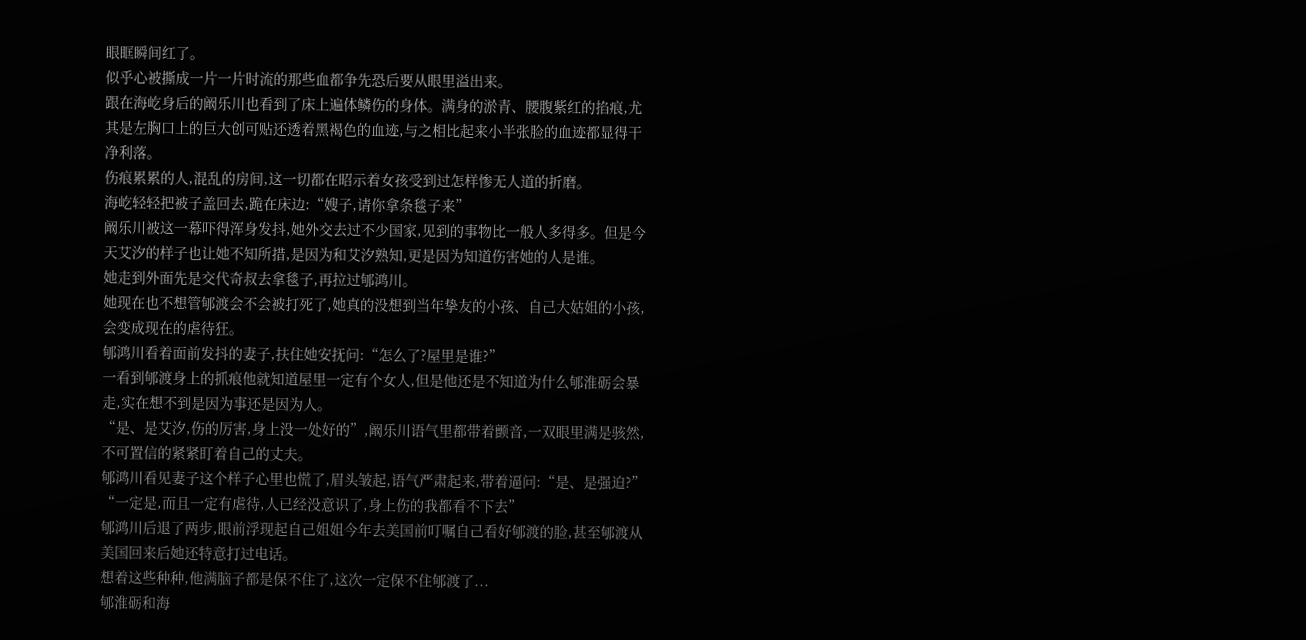眼眶瞬间红了。
似乎心被撕成一片一片时流的那些血都争先恐后要从眼里溢出来。
跟在海屹身后的阚乐川也看到了床上遍体鳞伤的身体。满身的淤青、腰腹紫红的掐痕,尤其是左胸口上的巨大创可贴还透着黑褐色的血迹,与之相比起来小半张脸的血迹都显得干净利落。
伤痕累累的人,混乱的房间,这一切都在昭示着女孩受到过怎样惨无人道的折磨。
海屹轻轻把被子盖回去,跪在床边:“嫂子,请你拿条毯子来”
阚乐川被这一幕吓得浑身发抖,她外交去过不少国家,见到的事物比一般人多得多。但是今天艾汐的样子也让她不知所措,是因为和艾汐熟知,更是因为知道伤害她的人是谁。
她走到外面先是交代奇叔去拿毯子,再拉过郇鸿川。
她现在也不想管郇渡会不会被打死了,她真的没想到当年挚友的小孩、自己大姑姐的小孩,会变成现在的虐待狂。
郇鸿川看着面前发抖的妻子,扶住她安抚问:“怎么了?屋里是谁?”
一看到郇渡身上的抓痕他就知道屋里一定有个女人,但是他还是不知道为什么郇淮砺会暴走,实在想不到是因为事还是因为人。
“是、是艾汐,伤的厉害,身上没一处好的”,阚乐川语气里都带着颤音,一双眼里满是骇然,不可置信的紧紧盯着自己的丈夫。
郇鸿川看见妻子这个样子心里也慌了,眉头皱起,语气严肃起来,带着逼问:“是、是强迫?”
“一定是,而且一定有虐待,人已经没意识了,身上伤的我都看不下去”
郇鸿川后退了两步,眼前浮现起自己姐姐今年去美国前叮嘱自己看好郇渡的脸,甚至郇渡从美国回来后她还特意打过电话。
想着这些种种,他满脑子都是保不住了,这次一定保不住郇渡了...
郇淮砺和海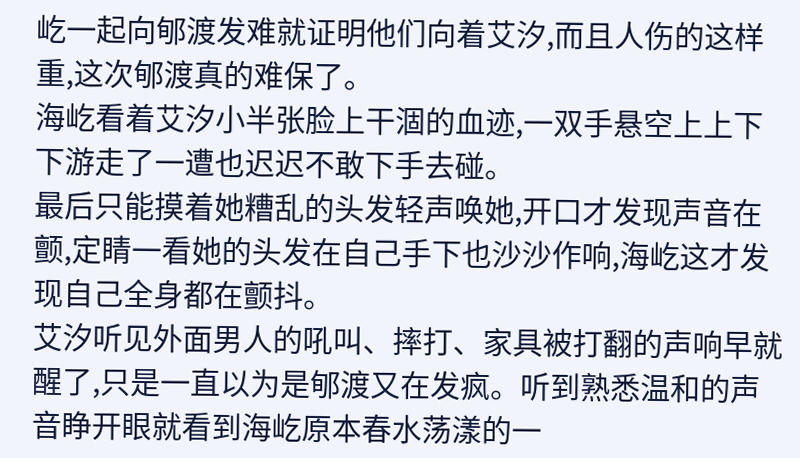屹一起向郇渡发难就证明他们向着艾汐,而且人伤的这样重,这次郇渡真的难保了。
海屹看着艾汐小半张脸上干涸的血迹,一双手悬空上上下下游走了一遭也迟迟不敢下手去碰。
最后只能摸着她糟乱的头发轻声唤她,开口才发现声音在颤,定睛一看她的头发在自己手下也沙沙作响,海屹这才发现自己全身都在颤抖。
艾汐听见外面男人的吼叫、摔打、家具被打翻的声响早就醒了,只是一直以为是郇渡又在发疯。听到熟悉温和的声音睁开眼就看到海屹原本春水荡漾的一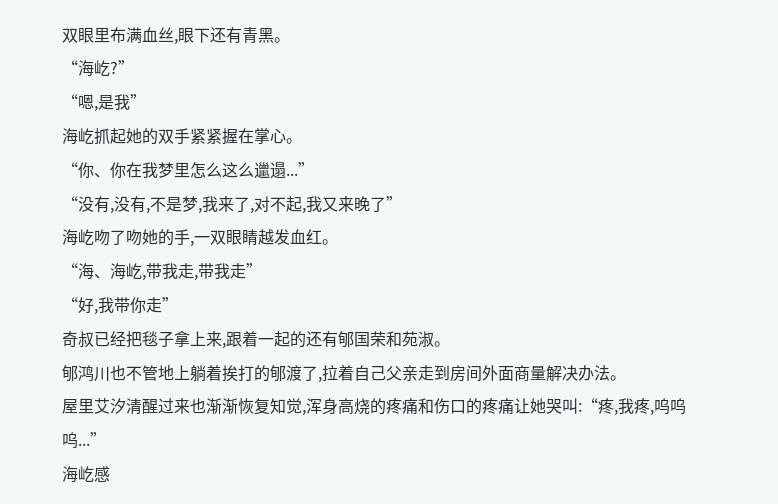双眼里布满血丝,眼下还有青黑。
“海屹?”
“嗯,是我”
海屹抓起她的双手紧紧握在掌心。
“你、你在我梦里怎么这么邋遢...”
“没有,没有,不是梦,我来了,对不起,我又来晚了”
海屹吻了吻她的手,一双眼睛越发血红。
“海、海屹,带我走,带我走”
“好,我带你走”
奇叔已经把毯子拿上来,跟着一起的还有郇国荣和苑淑。
郇鸿川也不管地上躺着挨打的郇渡了,拉着自己父亲走到房间外面商量解决办法。
屋里艾汐清醒过来也渐渐恢复知觉,浑身高烧的疼痛和伤口的疼痛让她哭叫:“疼,我疼,呜呜呜...”
海屹感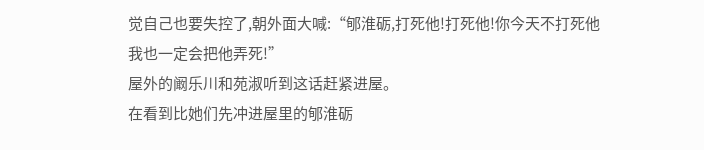觉自己也要失控了,朝外面大喊:“郇淮砺,打死他!打死他!你今天不打死他我也一定会把他弄死!”
屋外的阚乐川和苑淑听到这话赶紧进屋。
在看到比她们先冲进屋里的郇淮砺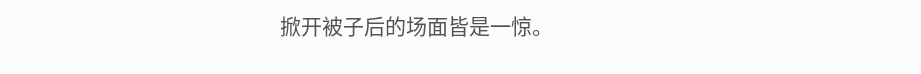掀开被子后的场面皆是一惊。